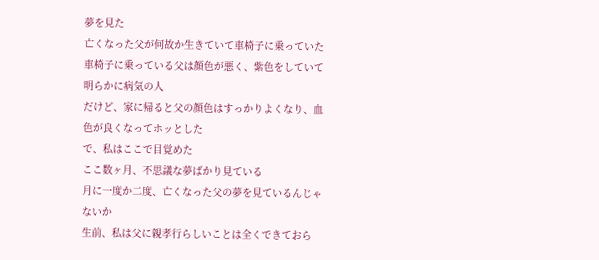夢を見た
亡くなった父が何故か生きていて車椅子に乗っていた
車椅子に乗っている父は顔色が悪く、紫色をしていて明らかに病気の人
だけど、家に帰ると父の顔色はすっかりよくなり、血色が良くなってホッとした
で、私はここで目覚めた
ここ数ヶ月、不思議な夢ばかり見ている
月に一度か二度、亡くなった父の夢を見ているんじゃないか
生前、私は父に親孝行らしいことは全くできておら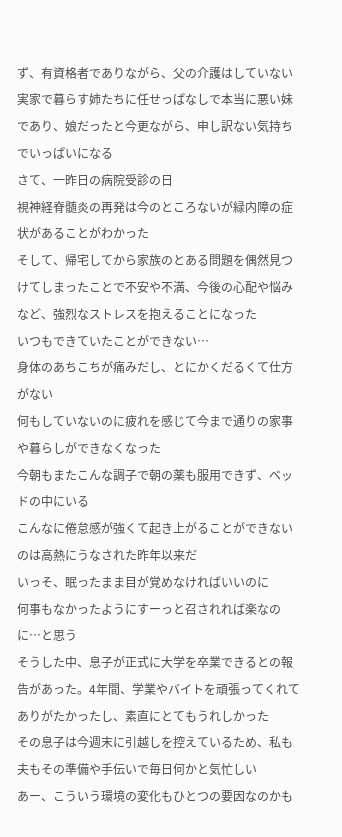ず、有資格者でありながら、父の介護はしていない
実家で暮らす姉たちに任せっぱなしで本当に悪い妹であり、娘だったと今更ながら、申し訳ない気持ちでいっぱいになる
さて、一昨日の病院受診の日
視神経脊髄炎の再発は今のところないが緑内障の症状があることがわかった
そして、帰宅してから家族のとある問題を偶然見つけてしまったことで不安や不満、今後の心配や悩みなど、強烈なストレスを抱えることになった
いつもできていたことができない…
身体のあちこちが痛みだし、とにかくだるくて仕方がない
何もしていないのに疲れを感じて今まで通りの家事や暮らしができなくなった
今朝もまたこんな調子で朝の薬も服用できず、ベッドの中にいる
こんなに倦怠感が強くて起き上がることができないのは高熱にうなされた昨年以来だ
いっそ、眠ったまま目が覚めなければいいのに
何事もなかったようにすーっと召されれば楽なのに…と思う
そうした中、息子が正式に大学を卒業できるとの報告があった。4年間、学業やバイトを頑張ってくれてありがたかったし、素直にとてもうれしかった
その息子は今週末に引越しを控えているため、私も夫もその準備や手伝いで毎日何かと気忙しい
あー、こういう環境の変化もひとつの要因なのかも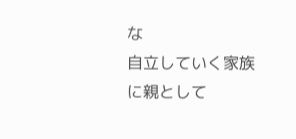な
自立していく家族に親として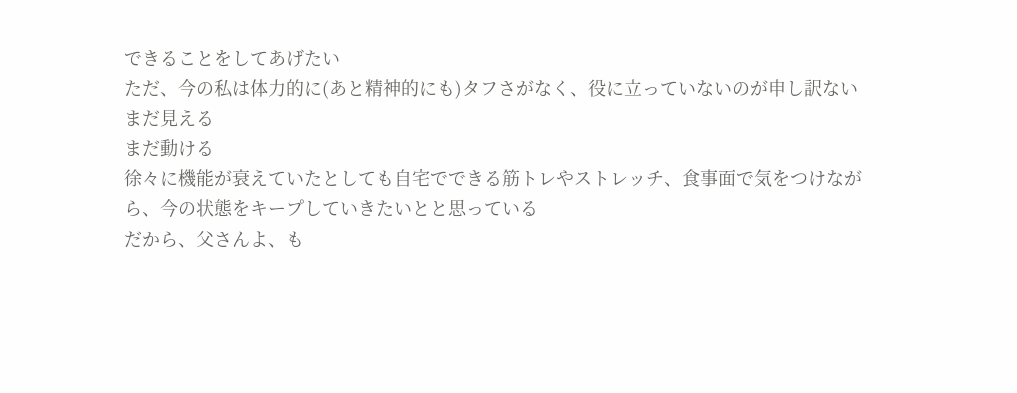できることをしてあげたい
ただ、今の私は体力的に(あと精神的にも)タフさがなく、役に立っていないのが申し訳ない
まだ見える
まだ動ける
徐々に機能が衰えていたとしても自宅でできる筋トレやストレッチ、食事面で気をつけながら、今の状態をキープしていきたいとと思っている
だから、父さんよ、も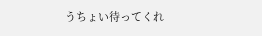うちょい待ってくれ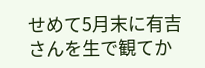せめて5月末に有吉さんを生で観てか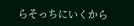らそっちにいくから